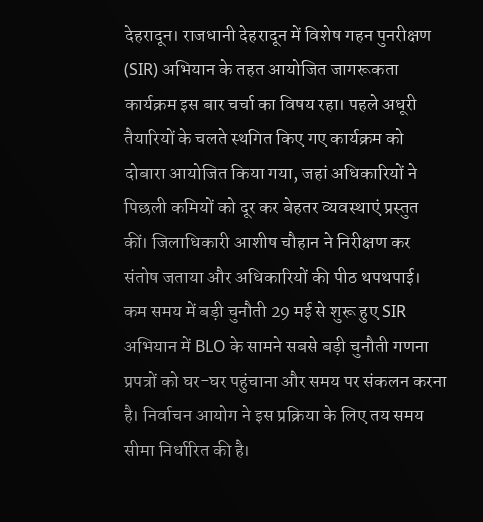देहरादून। राजधानी देहरादून में विशेष गहन पुनरीक्षण (SIR) अभियान के तहत आयोजित जागरूकता कार्यक्रम इस बार चर्चा का विषय रहा। पहले अधूरी तैयारियों के चलते स्थगित किए गए कार्यक्रम को दोबारा आयोजित किया गया, जहां अधिकारियों ने पिछली कमियों को दूर कर बेहतर व्यवस्थाएं प्रस्तुत कीं। जिलाधिकारी आशीष चौहान ने निरीक्षण कर संतोष जताया और अधिकारियों की पीठ थपथपाई।
कम समय में बड़ी चुनौती 29 मई से शुरू हुए SIR अभियान में BLO के सामने सबसे बड़ी चुनौती गणना प्रपत्रों को घर-घर पहुंचाना और समय पर संकलन करना है। निर्वाचन आयोग ने इस प्रक्रिया के लिए तय समय सीमा निर्धारित की है।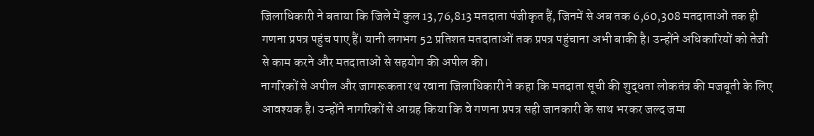जिलाधिकारी ने बताया कि जिले में कुल 13,76,813 मतदाता पंजीकृत हैं, जिनमें से अब तक 6,60,308 मतदाताओं तक ही गणना प्रपत्र पहुंच पाए हैं। यानी लगभग 52 प्रतिशत मतदाताओं तक प्रपत्र पहुंचाना अभी बाकी है। उन्होंने अधिकारियों को तेजी से काम करने और मतदाताओं से सहयोग की अपील की।
नागरिकों से अपील और जागरूकता रथ रवाना जिलाधिकारी ने कहा कि मतदाता सूची की शुद्धता लोकतंत्र की मजबूती के लिए आवश्यक है। उन्होंने नागरिकों से आग्रह किया कि वे गणना प्रपत्र सही जानकारी के साथ भरकर जल्द जमा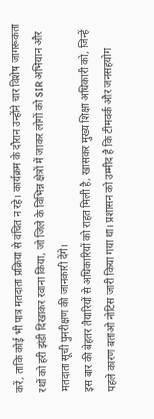करें, ताकि कोई भी पात्र मतदाता प्रक्रिया से वंचित न रहे। कार्यक्रम के दौरान उन्होंने चार विशेष जागरूकता रथों को हरी झंडी दिखाकर रवाना किया, जो जिले के विभिन्न क्षेत्रों में जाकर लोगों को SIR अभियान और मतदाता सूची पुनरीक्षण की जानकारी देंगे।
इस बार की बेहतर तैयारियों से अधिकारियों को राहत मिली है, खासकर मुख्य शिक्षा अधिकारी को, जिन्हें पहले कारण बताओ नोटिस जारी किया गया था। प्रशासन को उम्मीद है कि टीमवर्क और जनसहयोग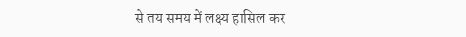से तय समय में लक्ष्य हासिल कर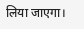लिया जाएगा।